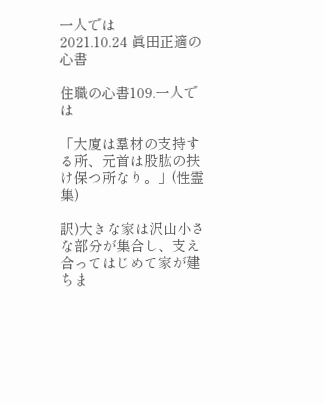一人では
2021.10.24 眞田正適の心書

住職の心書109.一人では

「大廈は羣材の支持する所、元首は股肱の扶け保つ所なり。」(性霊集)

訳)大きな家は沢山小さな部分が集合し、支え合ってはじめて家が建ちま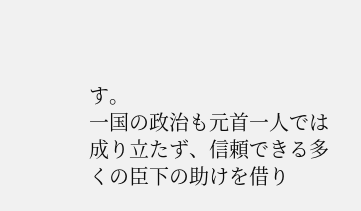す。
一国の政治も元首一人では成り立たず、信頼できる多くの臣下の助けを借り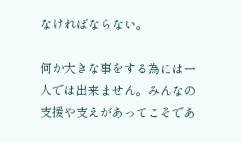なければならない。

何か大きな事をする為には一人では出来ません。みんなの支援や支えがあってこそであ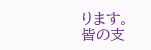ります。
皆の支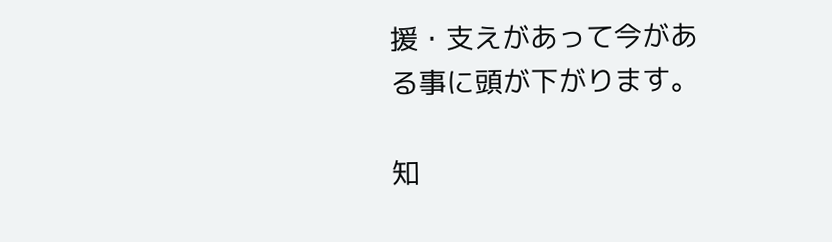援・支えがあって今がある事に頭が下がります。

知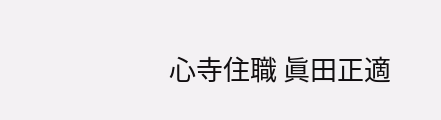心寺住職 眞田正適